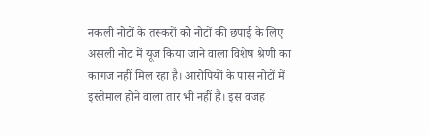नकली नोटों के तस्करों को नोटों की छपाई के लिए असली नोट में यूज किया जाने वाला विशेष श्रेणी का कागज नहीं मिल रहा है। आरोपियों के पास नोटों में इस्तेमाल होने वाला तार भी नहीं है। इस वजह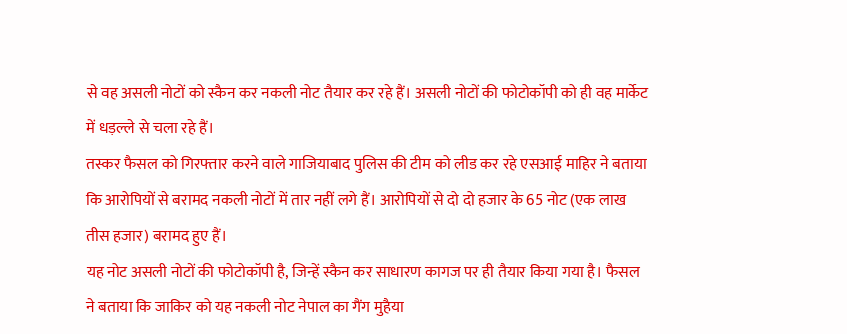से वह असली नोटों को स्कैन कर नकली नोट तैयार कर रहे हैं। असली नोटों की फोटोकॉपी को ही वह मार्केट में धड़ल्ले से चला रहे हैं।
तस्कर फैसल को गिरफ्तार करने वाले गाजियाबाद पुलिस की टीम को लीड कर रहे एसआई माहिर ने बताया कि आरोपियों से बरामद नकली नोटों में तार नहीं लगे हैं। आरोपियों से दो दो हजार के 65 नोट (एक लाख तीस हजार) बरामद हुए हैं।
यह नोट असली नोटों की फोटोकॉपी है, जिन्हें स्कैन कर साधारण कागज पर ही तैयार किया गया है। फैसल ने बताया कि जाकिर को यह नकली नोट नेपाल का गैंग मुहैया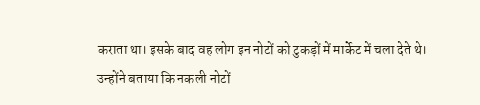कराता था। इसके बाद वह लोग इन नोटों को टुकड़ों में मार्केट में चला देते थे।
उन्होंने बताया कि नकली नोटों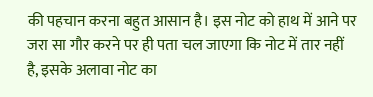की पहचान करना बहुत आसान है। इस नोट को हाथ में आने पर जरा सा गौर करने पर ही पता चल जाएगा कि नोट में तार नहीं है, इसके अलावा नोट का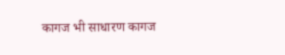कागज भी साधारण कागज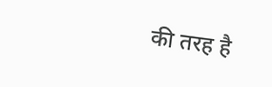की तरह है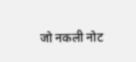जो नकली नोट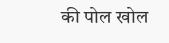की पोल खोल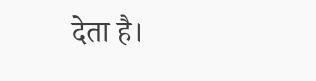देता है।